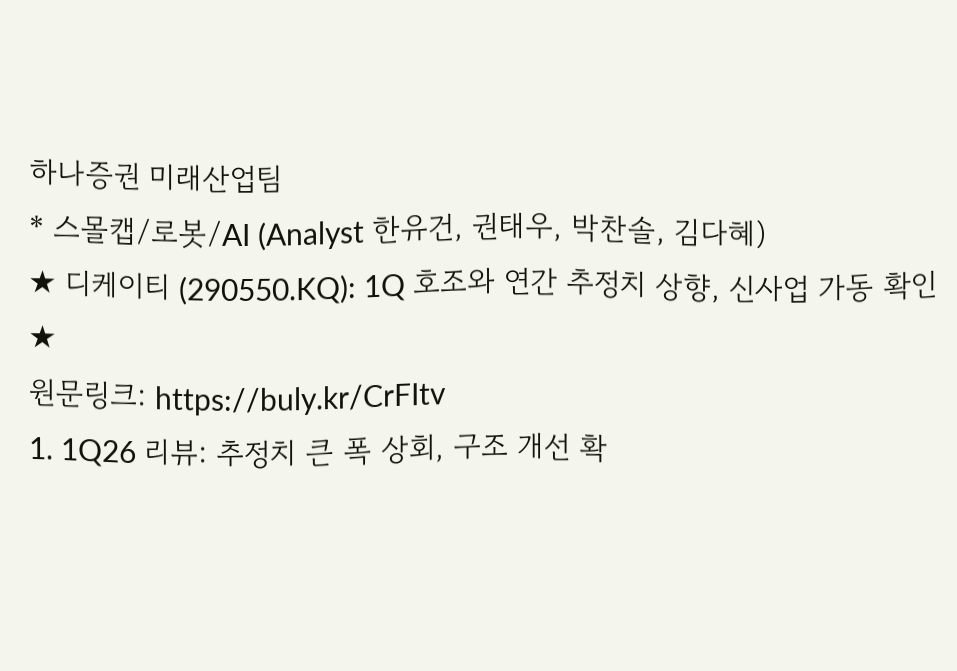하나증권 미래산업팀
* 스몰캡/로봇/AI (Analyst 한유건, 권태우, 박찬솔, 김다혜)
★ 디케이티 (290550.KQ): 1Q 호조와 연간 추정치 상향, 신사업 가동 확인 ★
원문링크: https://buly.kr/CrFItv
1. 1Q26 리뷰: 추정치 큰 폭 상회, 구조 개선 확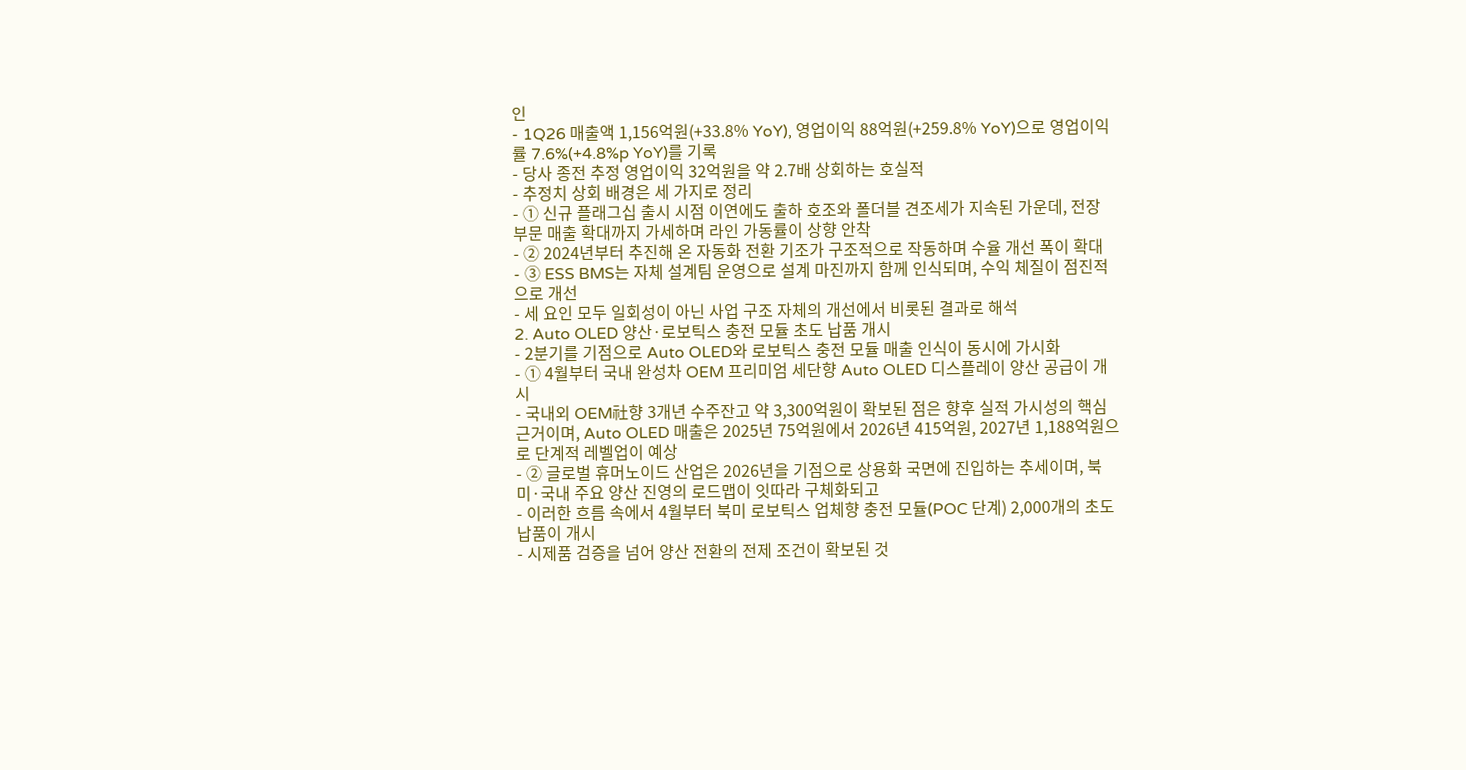인
- 1Q26 매출액 1,156억원(+33.8% YoY), 영업이익 88억원(+259.8% YoY)으로 영업이익률 7.6%(+4.8%p YoY)를 기록
- 당사 종전 추정 영업이익 32억원을 약 2.7배 상회하는 호실적
- 추정치 상회 배경은 세 가지로 정리
- ① 신규 플래그십 출시 시점 이연에도 출하 호조와 폴더블 견조세가 지속된 가운데, 전장 부문 매출 확대까지 가세하며 라인 가동률이 상향 안착
- ② 2024년부터 추진해 온 자동화 전환 기조가 구조적으로 작동하며 수율 개선 폭이 확대
- ③ ESS BMS는 자체 설계팀 운영으로 설계 마진까지 함께 인식되며, 수익 체질이 점진적으로 개선
- 세 요인 모두 일회성이 아닌 사업 구조 자체의 개선에서 비롯된 결과로 해석
2. Auto OLED 양산·로보틱스 충전 모듈 초도 납품 개시
- 2분기를 기점으로 Auto OLED와 로보틱스 충전 모듈 매출 인식이 동시에 가시화
- ① 4월부터 국내 완성차 OEM 프리미엄 세단향 Auto OLED 디스플레이 양산 공급이 개시
- 국내외 OEM社향 3개년 수주잔고 약 3,300억원이 확보된 점은 향후 실적 가시성의 핵심 근거이며, Auto OLED 매출은 2025년 75억원에서 2026년 415억원, 2027년 1,188억원으로 단계적 레벨업이 예상
- ② 글로벌 휴머노이드 산업은 2026년을 기점으로 상용화 국면에 진입하는 추세이며, 북미·국내 주요 양산 진영의 로드맵이 잇따라 구체화되고
- 이러한 흐름 속에서 4월부터 북미 로보틱스 업체향 충전 모듈(POC 단계) 2,000개의 초도 납품이 개시
- 시제품 검증을 넘어 양산 전환의 전제 조건이 확보된 것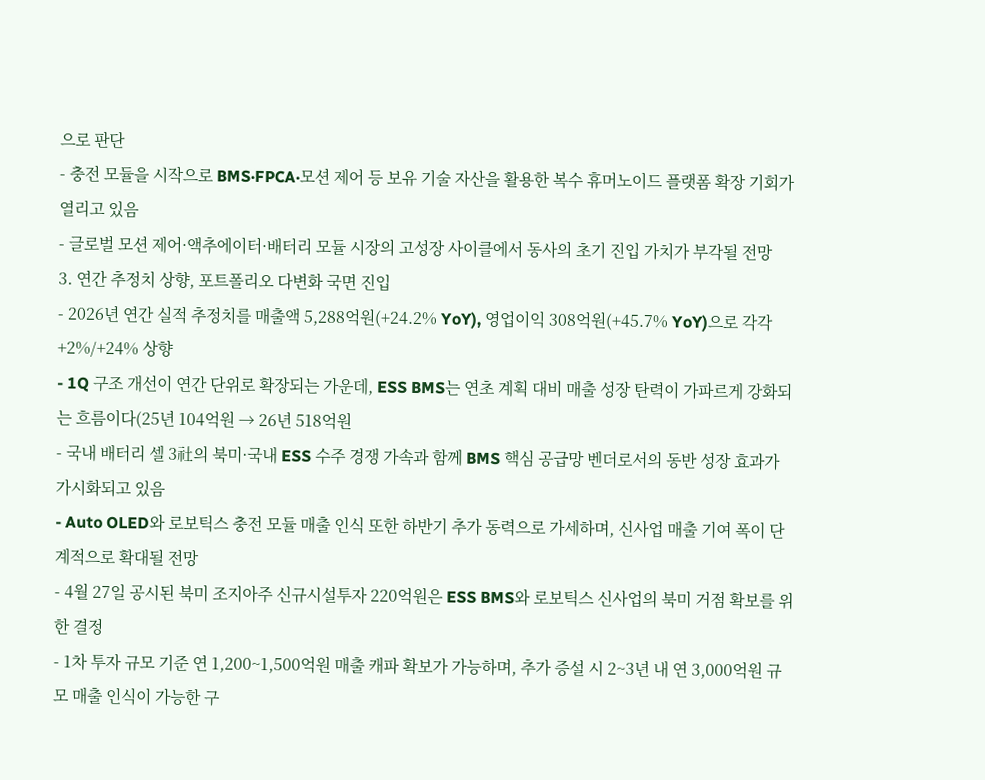으로 판단
- 충전 모듈을 시작으로 BMS·FPCA·모션 제어 등 보유 기술 자산을 활용한 복수 휴머노이드 플랫폼 확장 기회가 열리고 있음
- 글로벌 모션 제어·액추에이터·배터리 모듈 시장의 고성장 사이클에서 동사의 초기 진입 가치가 부각될 전망
3. 연간 추정치 상향, 포트폴리오 다변화 국면 진입
- 2026년 연간 실적 추정치를 매출액 5,288억원(+24.2% YoY), 영업이익 308억원(+45.7% YoY)으로 각각 +2%/+24% 상향
- 1Q 구조 개선이 연간 단위로 확장되는 가운데, ESS BMS는 연초 계획 대비 매출 성장 탄력이 가파르게 강화되는 흐름이다(25년 104억원 → 26년 518억원
- 국내 배터리 셀 3社의 북미·국내 ESS 수주 경쟁 가속과 함께 BMS 핵심 공급망 벤더로서의 동반 성장 효과가 가시화되고 있음
- Auto OLED와 로보틱스 충전 모듈 매출 인식 또한 하반기 추가 동력으로 가세하며, 신사업 매출 기여 폭이 단계적으로 확대될 전망
- 4월 27일 공시된 북미 조지아주 신규시설투자 220억원은 ESS BMS와 로보틱스 신사업의 북미 거점 확보를 위한 결정
- 1차 투자 규모 기준 연 1,200~1,500억원 매출 캐파 확보가 가능하며, 추가 증설 시 2~3년 내 연 3,000억원 규모 매출 인식이 가능한 구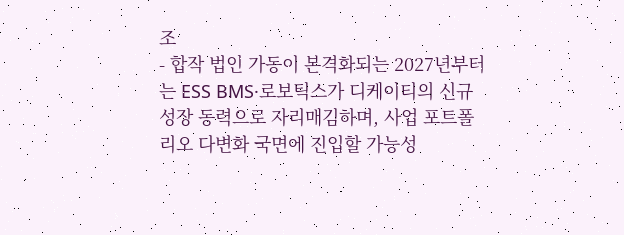조
- 합작 법인 가동이 본격화되는 2027년부터는 ESS BMS·로보틱스가 디케이티의 신규 성장 동력으로 자리매김하며, 사업 포트폴리오 다변화 국면에 진입할 가능성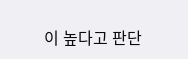이 높다고 판단